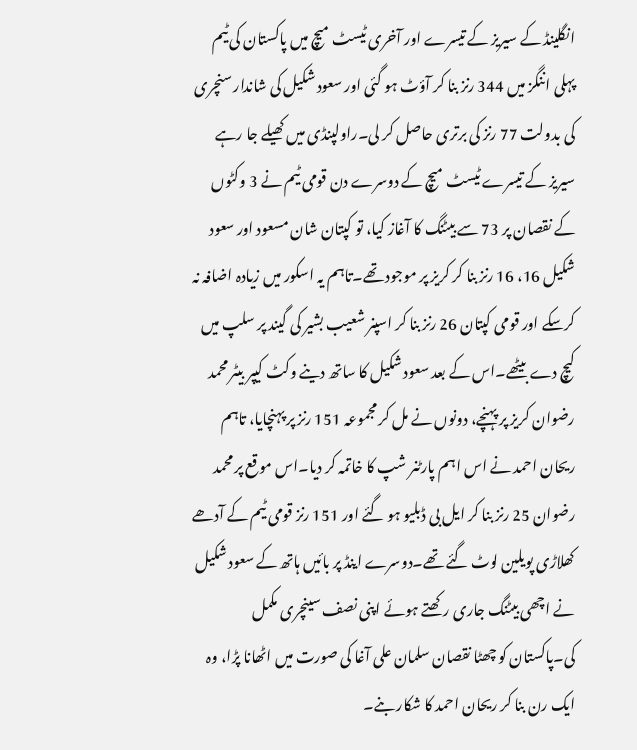انگلینڈ کے سیریز کے تیسرے اور آخری ٹیسٹ میچ میں پاکستان کی ٹیم پہلی اننگز میں 344 رنز بنا کر آؤٹ ہو گئی اور سعود شکیل کی شاندار سنچری کی بدولت 77 رنز کی برتری حاصل کر لی۔راولپنڈی میں کھیلے جا رہے سیریز کے تیسرے ٹیسٹ میچ کے دوسرے دن قومی ٹیم نے 3 وکٹوں کے نقصان پر 73 سے بیٹنگ کا آغاز کیا، تو کپتان شان مسعود اور سعود شکیل 16، 16 رنز بنا کر کریز پر موجود تھے۔تاہم یہ اسکور میں زیادہ اضافہ نہ کرسکے اور قومی کپتان 26 رنز بنا کر اسپنر شعیب بشیر کی گیند پر سلپ میں کیچ دے بیٹھے۔اس کے بعد سعود شکیل کا ساتھ دینے وکٹ کیپر بیٹر محمد رضوان کریز پر پہنچے، دونوں نے مل کر مجموعہ 151 رنز پر پہنچایا، تاہم ریحان احمد نے اس اہم پارٹنر شپ کا خاتمہ کر دیا۔اس موقع پر محمد رضوان 25 رنز بنا کر ایل بی ڈبلیو ہو گئے اور 151 رنز قومی ٹیم کے آدھے کھلاڑی پویلین لوٹ گئے تھے۔دوسرے اینڈ پر بائیں ہاتھ کے سعود شکیل نے اچھی بیٹنگ جاری رکھتے ہوئے اپنی نصف سینچری مکمل کی۔پاکستان کو چھٹا نقصان سلمان علی آغا کی صورت میں اٹھانا پڑا، وہ ایک رن بنا کر ریحان احمد کا شکار بنے۔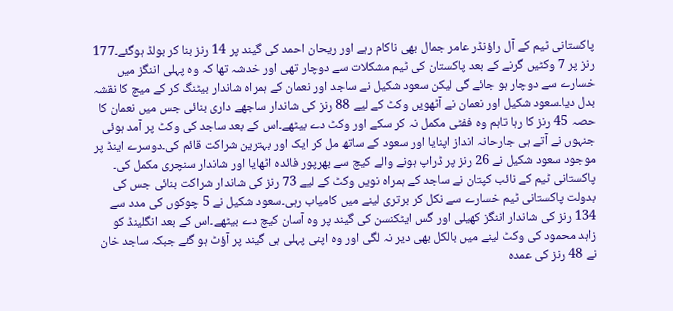پاکستانی ٹیم کے آل راؤنڈر عامر جمال بھی ناکام رہے اور ریحان احمد کی گیند پر 14 رنز بنا کر بولڈ ہوگئے۔177 رنز پر 7 وکٹیں گرنے کے بعد پاکستان کی ٹیم مشکلات سے دوچار تھی اور خدشہ تھا کہ وہ پہلی اننگز میں خسارے سے دوچار ہو جائے گی لیکن سعود شکیل نے ساجد اور نعمان کے ہمراہ شاندار بیٹنگ کر کے میچ کا نقشہ بدل دیا۔سعود شکیل اور نعمان نے آٹھویں وکٹ کے لیے 88 رنز کی شاندار ساجھے داری بنائی جس میں نعمان کا حصہ 45 رنز کا رہا تاہم وہ ففٹی مکمل نہ کر سکے اور وکٹ دے بیٹھے۔اس کے بعد ساجد کی وکٹ پر آمد ہوئی جنہوں نے آتے ہی جارحانہ انداز اپنایا اور سعود کے ساتھ مل کر ایک اور بہترین شراکت قائم کی۔دوسرے اینڈ پر موجود سعود شکیل نے 26 رنز پر ڈراپ ہونے والے کیچ سے بھرپور فائدہ اٹھایا اور شاندار سنچری مکمل کی۔
پاکستانی ٹیم کے نائب کپتان نے ساجد کے ہمراہ نویں وکٹ کے لیے 73 رنز کی شاندار شراکت بنائی جس کی بدولت پاکستانی ٹیم خسارے سے نکل کر برتری لینے میں کامیاب رہی۔سعود شکیل نے 5 چوکوں کی مدد سے 134 رنز کی شاندار اننگز کھیلی اور گس ایٹکنسن کی گیند پر وہ آسان کیچ دے بیٹھے۔اس کے بعد انگلینڈ کو زاہد محمود کی وکٹ لینے میں بالکل بھی دیر نہ لگی اور وہ اپنی پہلی ہی گیند پر آؤٹ ہو گئے جبکہ ساجد خان نے 48 رنز کی عمدہ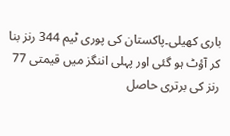باری کھیلی۔پاکستان کی پوری ٹیم 344 رنز بنا کر آؤٹ ہو گئی اور پہلی اننگز میں قیمتی 77 رنز کی برتری حاصل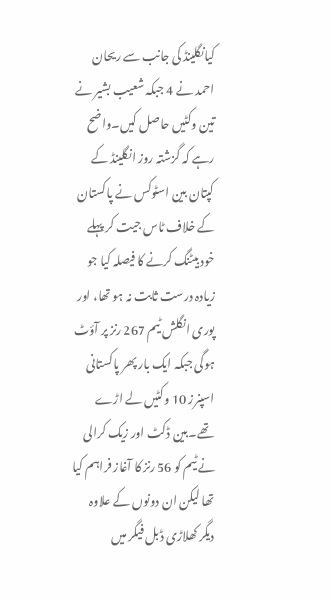کیانگلینڈ کی جانب سے ریحان احمد نے 4 جبکہ شعیب بشیر نے تین وکٹیں حاصل کیں۔واضح رہے کہ گزشتہ روز انگلینڈ کے کپتان بین اسٹوکس نے پاکستان کے خلاف ٹاس جیت کر پہلے خود بیٹنگ کرنے کا فیصلہ کیا جو زیادہ درست ثابت نہ ہو تھا، اور پوری انگلش ٹیم 267 رنز پر آؤٹ ہوگی جبکہ ایک بار پھر پاکستانی اسپنرز 10 وکٹیں لے اڑے تھے۔بین ڈکٹ اور زیک کرالی نے ٹیم کو 56 رنز کا آغاز فراہم کیا تھا لیکن ان دونوں کے علاوہ دیگر کھلاڑی ڈبل فیگر میں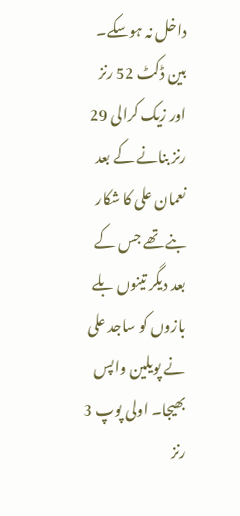داخل نہ ہوسکے۔
بین ڈکٹ 52 رنز اور زیک کرالی 29 رنز بنانے کے بعد نعمان علی کا شکار بنے تھے جس کے بعد دیگر تینوں بلے بازوں کو ساجد علی نے پویلین واپس بھیجا۔ اولی پوپ 3 رنز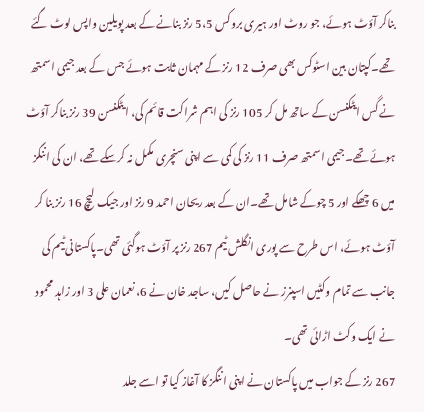بناکر آؤٹ ہوئے، جو روٹ اور ہیری بروکس 5،5 رنز بنانے کے بعد پویلین واپس لوٹ گئے تھے۔کپتان بین اسٹوکس بھی صرف 12 رنز کے مہمان ثابت ہوئے جس کے بعد جیمی اسمتھ نے گس ایٹکنسن کے ساتھ مل کر 105 رنز کی اہم شراکت قائم کی، ایٹکنسن 39 رنز بناکر آؤٹ ہوئے تھے۔جیمی اسمتھ صرف 11 رنز کی کمی سے اپنی سنچری مکمل نہ کرسکے تھے، ان کی اننگز میں 6 چھکے اور 5 چوکے شامل تھے۔ان کے بعد ریحان احمد 9 رنز اور جیک لیچ 16 رنز بنا کر آؤٹ ہوئے، اس طرح سے پوری انگلش ٹیم 267 رنز پر آؤٹ ہوگئی تھی۔پاکستانی ٹیم کی جانب سے تمام وکٹیں اسپنرز نے حاصل کیں، ساجد خان نے 6، نعمان علی 3 اور زاہد محمود نے ایک وکٹ اڑائی تھی۔
267 رنز کے جواب میں پاکستان نے اپنی اننگز کا آغاز کیا تو اسے جلد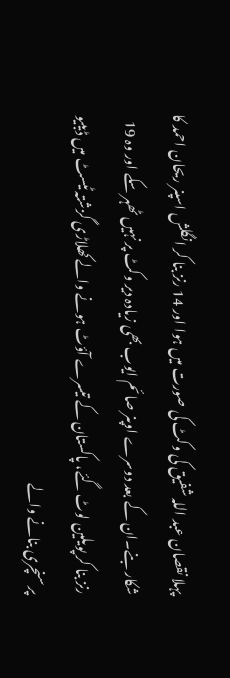پہلا نقصان عبد اللہ شفیق کی وکٹ کی صورت میں ہوا اور 14 رنز بنا کر انگلش اسپنر ریحان احمد کا شکار بنے۔ان کے بعد دوسرے اوپنر صائم ایوب بھی زیادہ دیر وکٹ پر نہیں ٹھہر سکے اور وہ 19 رنز بنا کر پویلین لوٹ گئے، پاکستان کے تیسرے آؤٹ ہونے والے کھلاڑی گزشتہ ٹیسٹ میں ڈیبیو پر سنچری بنانے والے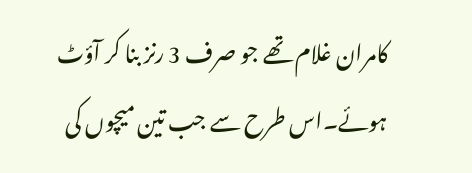کامران غلام تھے جو صرف 3 رنز بنا کر آؤٹ ہوئے۔اس طرح سے جب تین میچوں کی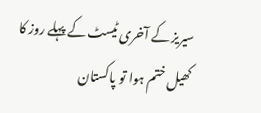سیریز کے آخری ٹیسٹ کے پہلے روز کا کھیل ختم ہوا تو پاکستان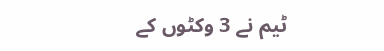ٹیم نے 3 وکٹوں کے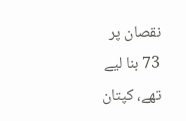نقصان پر 73 بنا لیے تھے، کپتان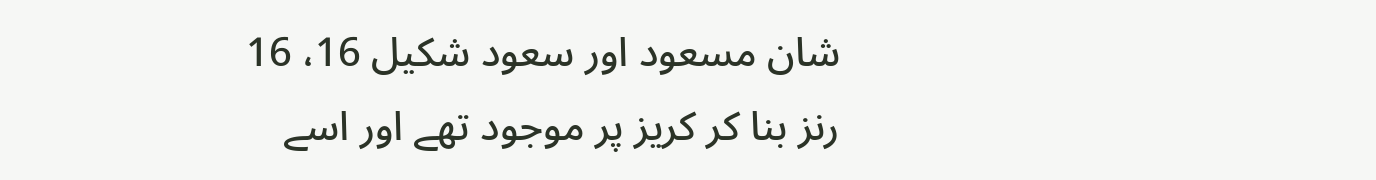شان مسعود اور سعود شکیل 16، 16 رنز بنا کر کریز پر موجود تھے اور اسے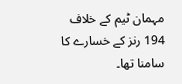مہمان ٹیم کے خلاف 194 رنز کے خسارے کا سامنا تھا۔